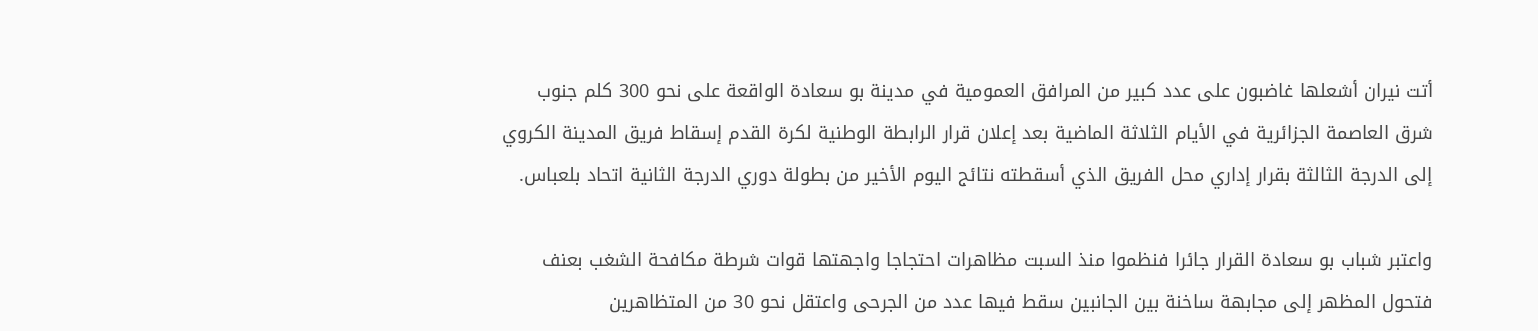أتت نيران أشعلها غاضبون على عدد كبير من المرافق العمومية في مدينة بو سعادة الواقعة على نحو 300 كلم جنوب شرق العاصمة الجزائرية في الأيام الثلاثة الماضية بعد إعلان قرار الرابطة الوطنية لكرة القدم إسقاط فريق المدينة الكروي إلى الدرجة الثالثة بقرار إداري محل الفريق الذي أسقطته نتائج اليوم الأخير من بطولة دوري الدرجة الثانية اتحاد بلعباس.

واعتبر شباب بو سعادة القرار جائرا فنظموا منذ السبت مظاهرات احتجاجا واجهتها قوات شرطة مكافحة الشغب بعنف فتحول المظهر إلى مجابهة ساخنة بين الجانبين سقط فيها عدد من الجرحى واعتقل نحو 30 من المتظاهرين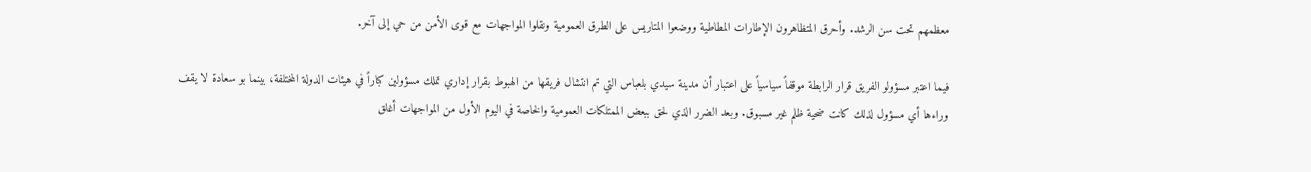معظمهم تحت سن الرشد. وأحرق المتظاهرون الإطارات المطاطية ووضعوا المتاريس على الطرق العمومية ونقلوا المواجهات مع قوى الأمن من حي إلى آخر.

فيما اعتبر مسؤولو الفريق قرار الرابطة موقفاً سياسياً على اعتبار أن مدينة سيدي بلعباس التي تم انتشال فريقها من الهبوط بقرار إداري تملك مسؤولين كباراً في هيئات الدولة المختلفة، بينما بو سعادة لا يقف وراءها أي مسؤول لذلك كانت ضحية ظلم غير مسبوق. وبعد الضرر الذي لحق ببعض الممتلكات العمومية والخاصة في اليوم الأول من المواجهات أغلق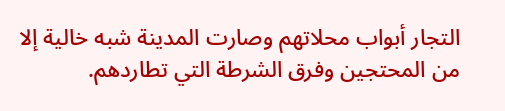التجار أبواب محلاتهم وصارت المدينة شبه خالية إلا من المحتجين وفرق الشرطة التي تطاردهم.